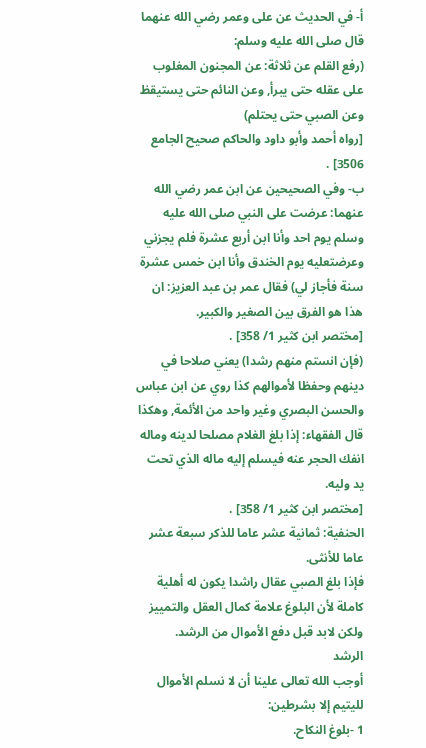أ- في الحديث عن على وعمر رضي الله عنهما قال صلى الله عليه وسلم:
(رفع القلم عن ثلاثة: عن المجنون المغلوب على عقله حتى يبرأ, وعن النائم حتى يستيقظ وعن الصبي حتى يحتلم)
[رواه أحمد وأبو داود والحاكم صحيح الجامع 3506] .
ب- وفي الصحيحين عن ابن عمر رضي الله عنهما: عرضت على النبي صلى الله عليه وسلم يوم احد وأنا ابن أربع عشرة فلم يجزني وعرضتعليه يوم الخندق وأنا ابن خمس عشرة سنة فأجاز لي) فقال عمر بن عبد العزيز: ان هذا هو الفرق بين الصغير والكبير.
[مختصر ابن كثير 1/ 358] .
(فإن انستم منهم رشدا) يعني صلاحا في دينهم وحفظا لأموالهم كذا روي عن ابن عباس والحسن البصري وغير واحد من الأئمة, وهكذا قال الفقهاء: إذا بلغ الغلام مصلحا لدينه وماله انفك الحجر عنه فيسلم إليه ماله الذي تحت يد وليه.
[مختصر ابن كثير 1/ 358] .
الحنفية: ثمانية عشر عاما للذكر سبعة عشر عاما للأنثى.
فإذا بلغ الصبي عقال راشدا يكون له أهلية كاملة لأن البلوغ علامة كمال العقل والتمييز ولكن لابد قبل دفع الأموال من الرشد.
الرشد
أوجب الله تعالى علينا أن لا نسلم الأموال لليتيم إلا بشرطين:
1 -بلوغ النكاح.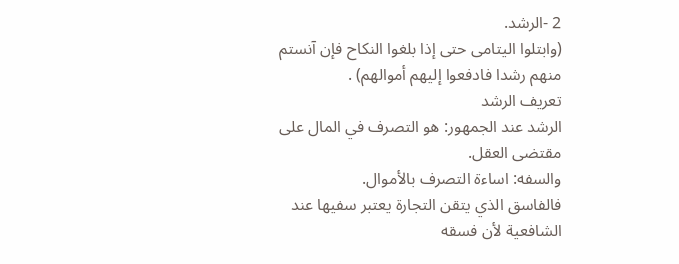2 -الرشد.
(وابتلوا اليتامى حتى إذا بلغوا النكاح فإن آنستم منهم رشدا فادفعوا إليهم أموالهم) .
تعريف الرشد
الرشد عند الجمهور: هو التصرف في المال على مقتضى العقل.
والسفه: اساءة التصرف بالأموال.
فالفاسق الذي يتقن التجارة يعتبر سفيها عند الشافعية لأن فسقه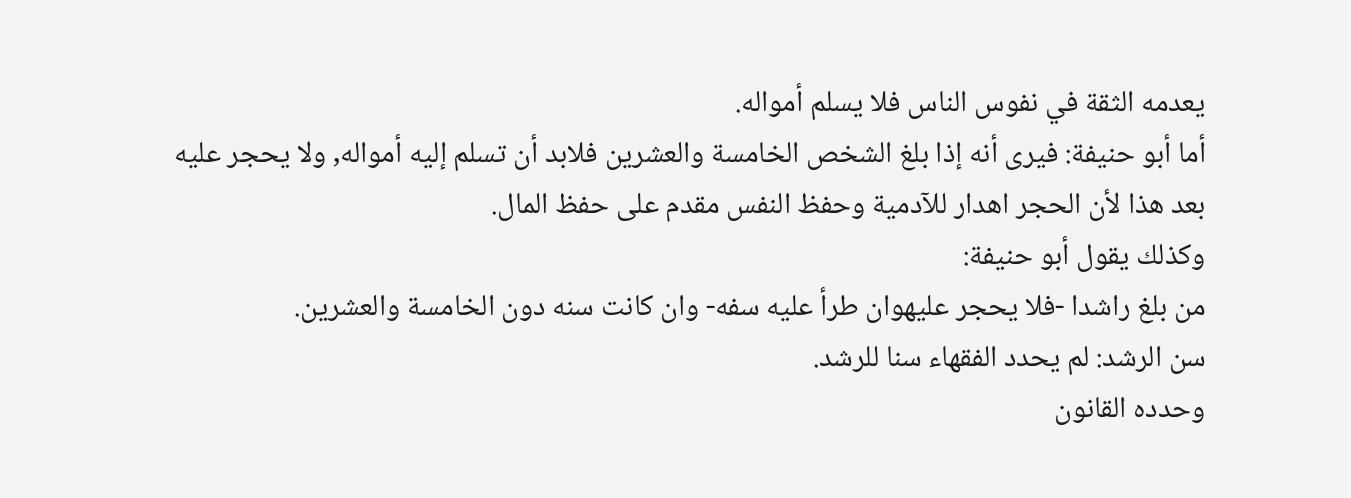يعدمه الثقة في نفوس الناس فلا يسلم أمواله.
أما أبو حنيفة: فيرى أنه إذا بلغ الشخص الخامسة والعشرين فلابد أن تسلم إليه أمواله, ولا يحجر عليه بعد هذا لأن الحجر اهدار للآدمية وحفظ النفس مقدم على حفظ المال.
وكذلك يقول أبو حنيفة:
من بلغ راشدا -فلا يحجر عليهوان طرأ عليه سفه- وان كانت سنه دون الخامسة والعشرين.
سن الرشد: لم يحدد الفقهاء سنا للرشد.
وحدده القانون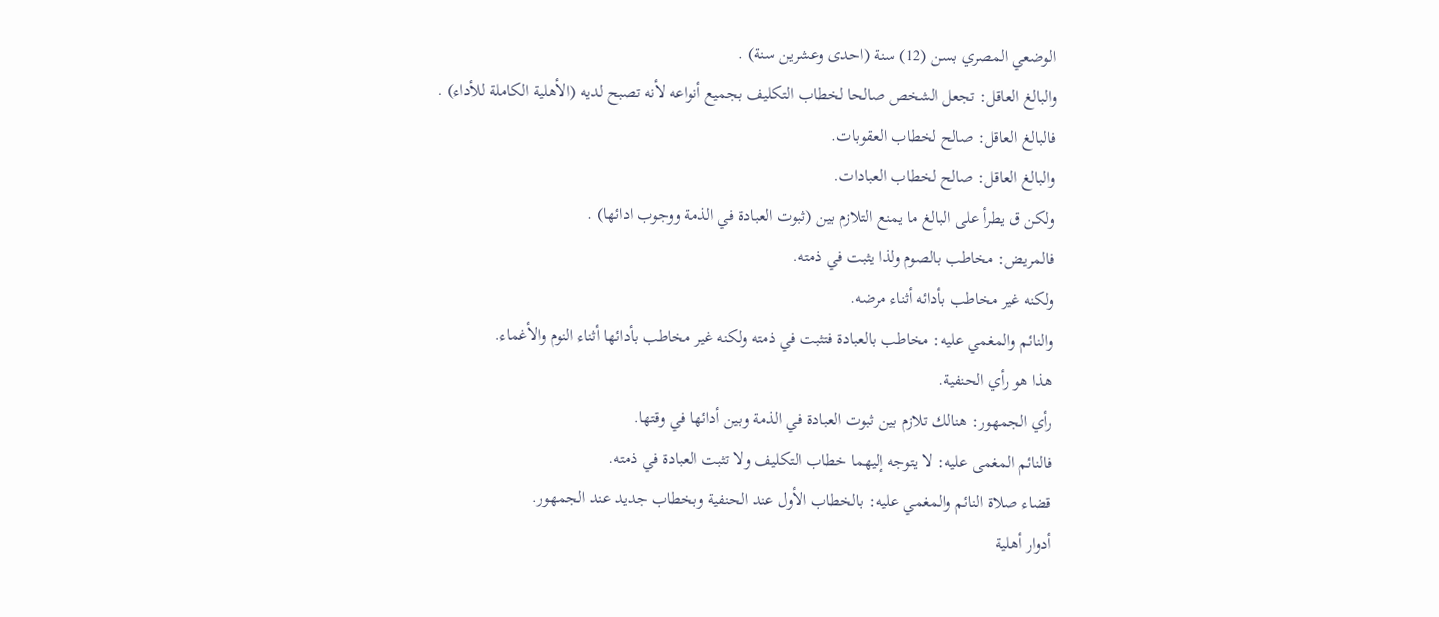الوضعي المصري بسن (12) سنة (احدى وعشرين سنة) .
والبالغ العاقل: تجعل الشخص صالحا لخطاب التكليف بجميع أنواعه لأنه تصبح لديه (الأهلية الكاملة للأداء) .
فالبالغ العاقل: صالح لخطاب العقوبات.
والبالغ العاقل: صالح لخطاب العبادات.
ولكن ق يطرأ على البالغ ما يمنع التلازم بين (ثبوت العبادة في الذمة ووجوب ادائها) .
فالمريض: مخاطب بالصوم ولذا يثبت في ذمته.
ولكنه غير مخاطب بأدائه أثناء مرضه.
والنائم والمغمي عليه: مخاطب بالعبادة فتثبت في ذمته ولكنه غير مخاطب بأدائها أثناء النوم والأغماء.
هذا هو رأي الحنفية.
رأي الجمهور: هنالك تلازم بين ثبوت العبادة في الذمة وبين أدائها في وقتها.
فالنائم المغمى عليه: لا يتوجه إليهما خطاب التكليف ولا تثبت العبادة في ذمته.
قضاء صلاة النائم والمغمي عليه: بالخطاب الأول عند الحنفية وبخطاب جديد عند الجمهور.
أدوار أهلية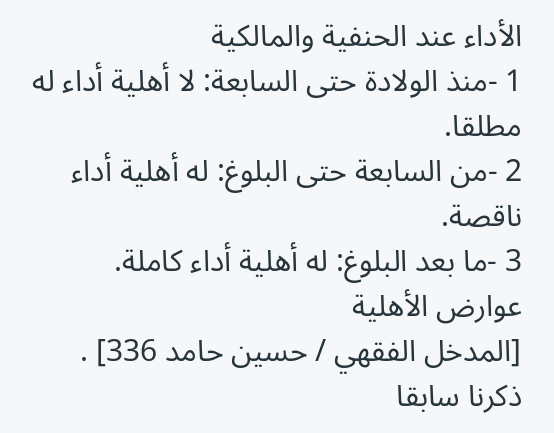الأداء عند الحنفية والمالكية
1 -منذ الولادة حتى السابعة: لا أهلية أداء له مطلقا.
2 -من السابعة حتى البلوغ: له أهلية أداء ناقصة.
3 -ما بعد البلوغ: له أهلية أداء كاملة.
عوارض الأهلية
[المدخل الفقهي / حسين حامد 336] .
ذكرنا سابقا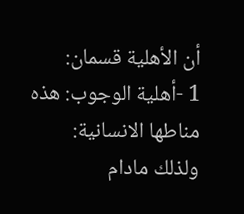أن الأهلية قسمان:
1 -أهلية الوجوب: هذه مناطها الانسانية: ولذلك مادام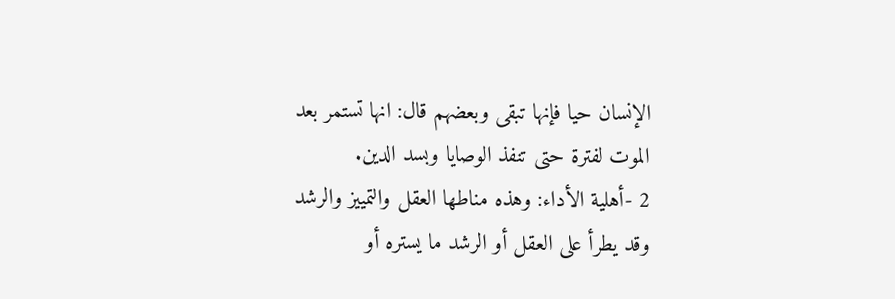الإنسان حيا فإنها تبقى وبعضهم قال: انها تستمر بعد الموت لفترة حتى تنفذ الوصايا وبسد الدين.
2 -أهلية الأداء: وهذه مناطها العقل والتمييز والرشد وقد يطرأ على العقل أو الرشد ما يستره أو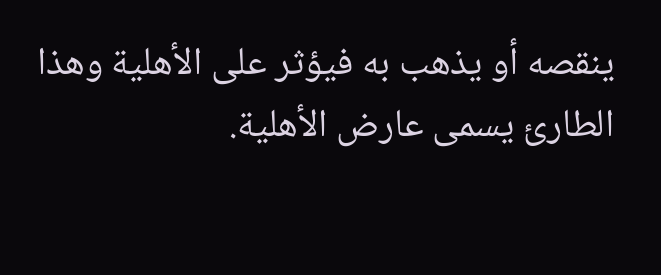ينقصه أو يذهب به فيؤثر على الأهلية وهذا الطارئ يسمى عارض الأهلية.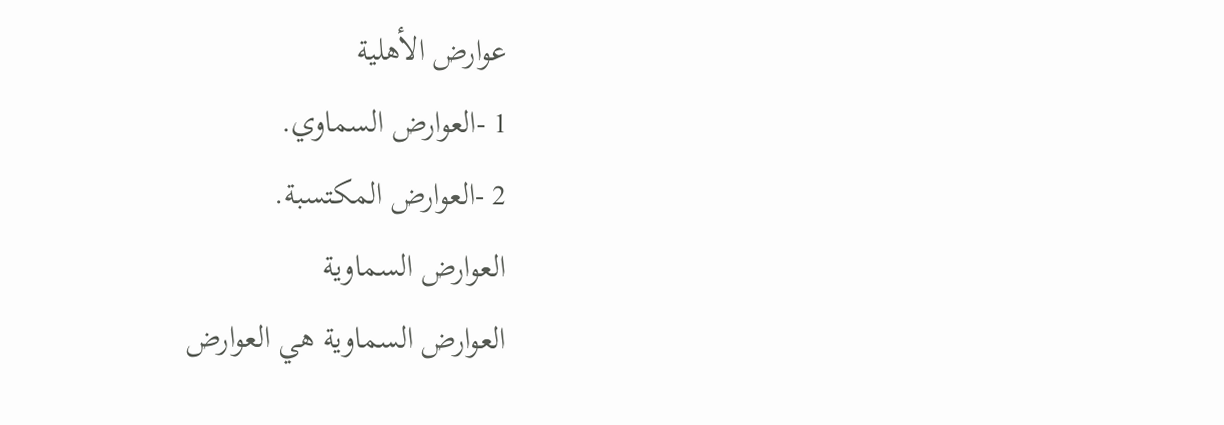عوارض الأهلية
1 -العوارض السماوي.
2 -العوارض المكتسبة.
العوارض السماوية
العوارض السماوية هي العوارض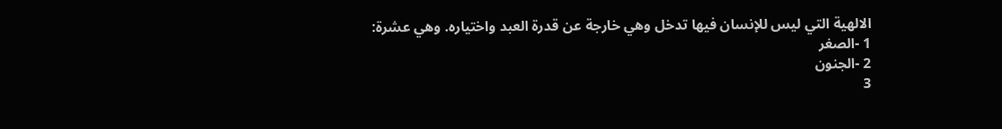الالهية التي ليس للإنسان فيها تدخل وهي خارجة عن قدرة العبد واختياره. وهي عشرة:
1 -الصغر
2 -الجنون
3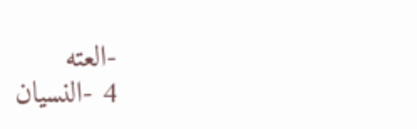-العته
4 -النسيان